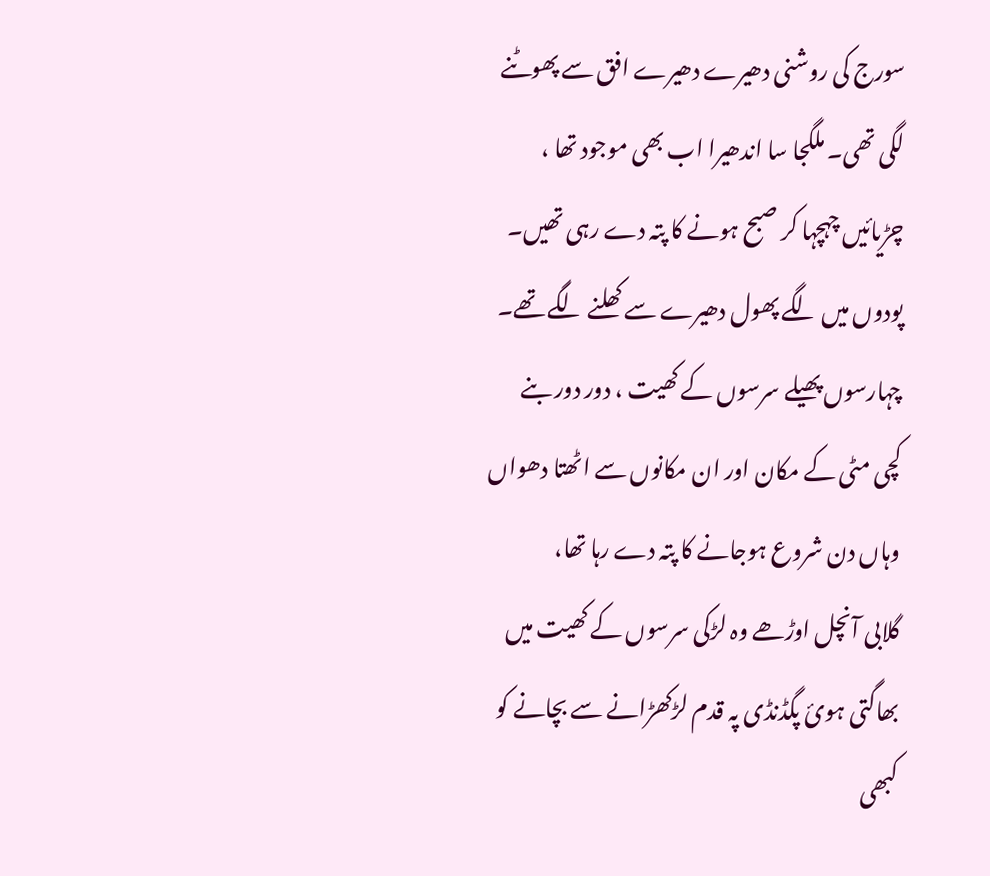سورج کی روشنی دھیرے دھیرے افق سے پھوٹنے لگی تھی۔ ملگجا سا اندھیرا اب بھی موجود تھا ، چڑیائیں چہچہا کر صبح ہونے کا پتہ دے رہی تھیں۔ پودوں میں لگے پھول دھیرے سے کھلنے لگے تھے۔ چہارسوں پھیلے سرسوں کے کھیت ، دور دور بنے کچی مٹی کے مکان اور ان مکانوں سے اٹھتا دھواں وہاں دن شروع ہوجانے کا پتہ دے رہا تھا،
گلابی آنچل اوڑھے وہ لڑکی سرسوں کے کھیت میں بھاگتی ہوئ پگڈنڈی پہ قدم لڑکھڑانے سے بچانے کو کبھی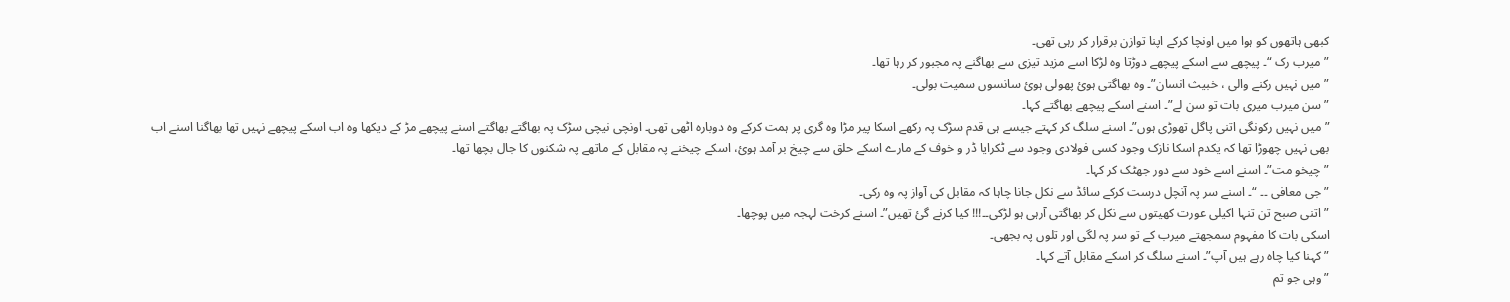کبھی ہاتھوں کو ہوا میں اونچا کرکے اپنا توازن برقرار کر رہی تھی۔
” میرب رک “۔ پیچھے سے اسکے پیچھے دوڑتا وہ لڑکا اسے مزید تیزی سے بھاگنے پہ مجبور کر رہا تھا۔
” میں نہیں رکنے والی ، خبیث انسان”۔ وہ بھاگتی ہوئ پھولی ہوئ سانسوں سمیت بولی۔
” سن میرب میری بات تو سن لے”۔ اسنے اسکے پیچھے بھاگتے کہا۔
” میں نہیں رکونگی اتنی پاگل تھوڑی ہوں”۔ اسنے سلگ کر کہتے جیسے ہی قدم سڑک پہ رکھے اسکا پیر مڑا وہ گری پر ہمت کرکے وہ دوبارہ اٹھی تھی۔ اونچی نیچی سڑک پہ بھاگتے بھاگتے اسنے پیچھے مڑ کے دیکھا وہ اب اسکے پیچھے نہیں تھا بھاگنا اسنے اب بھی نہیں چھوڑا تھا کہ یکدم اسکا نازک وجود کسی فولادی وجود سے ٹکرایا ڈر و خوف کے مارے اسکے حلق سے چیخ بر آمد ہوئ، اسکے چیخنے پہ مقابل کے ماتھے پہ شکنوں کا جال بچھا تھا۔
” چیخو مت”۔ اسنے اسے خود سے دور جھٹک کر کہا۔
” جی معافی ۔۔ “۔ اسنے سر پہ آنچل درست کرکے سائڈ سے نکل جانا چاہا کہ مقابل کی آواز پہ وہ رکی۔
” اتنی صبح تن تنہا اکیلی عورت کھیتوں سے نکل کر بھاگتی آرہی ہو لڑکی۔۔!!! کیا کرنے گئ تھیں”۔ اسنے کرخت لہجہ میں پوچھا۔
اسکی بات کا مفہوم سمجھتے میرب کے تو سر پہ لگی اور تلوں پہ بجھی۔
” کہنا کیا چاہ رہے ہیں آپ”۔ اسنے سلگ کر اسکے مقابل آتے کہا۔
” وہی جو تم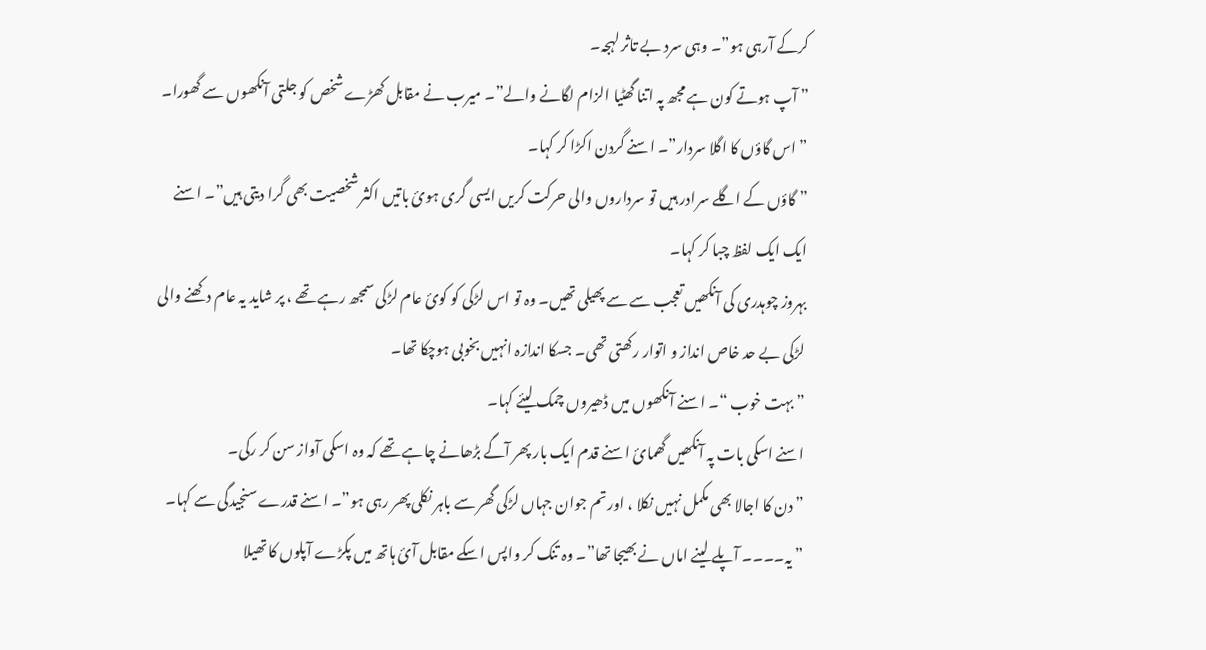کرکے آرہی ہو”۔ وہی سرد بے تاثر لہجہ۔
” آپ ہوتے کون ہے مجھ پہ اتنا گھٹیا الزام لگانے والے”۔ میرب نے مقابل کھڑے شخص کو جلتی آنکھوں سے گھورا۔
” اس گاؤں کا اگلا سردار”۔ اسنے گردن اکڑا کر کہا۔
” گاؤں کے اگلے سرادر ہیں تو سرداروں والی حرکت کریں ایسی گری ہوئ باتیں اکثر شخصیت بھی گرا دیتی ہیں”۔ اسنے ایک ایک لفظ چبا کر کہا۔
بہروز چوہدری کی آنکھیں تعجب سے سے پھیلی تھیں۔ وہ تو اس لڑکی کو کوئ عام لڑکی سمجھ رہے تھے ، پر شاید یہ عام دکھنے والی لڑکی بے حد خاص انداز و اتوار رکھتی تھی۔ جسکا اندازہ انہیں بخوبی ہوچکا تھا۔
” بہت خوب “۔ اسنے آنکھوں میں ڈھیروں چمک لیئے کہا۔
اسنے اسکی بات پہ آنکھیں گھمائ اسنے قدم ایک بار پھر آگے بڑھانے چاہے تھے کہ وہ اسکی آواز سن کر رکی۔
” دن کا اجالا بھی مکمل نہیں نکلا ، اور تم جوان جہاں لڑکی گھر سے باہر نکلی پھر رہی ہو”۔ اسنے قدرے سنجیدگی سے کہا۔
” یہ۔۔۔۔ آپلے لینے اماں نے بھیجا تھا”۔ وہ تنک کر واپس اسکے مقابل آئ ہاتھ میں پکڑے آپلوں کا تھیلا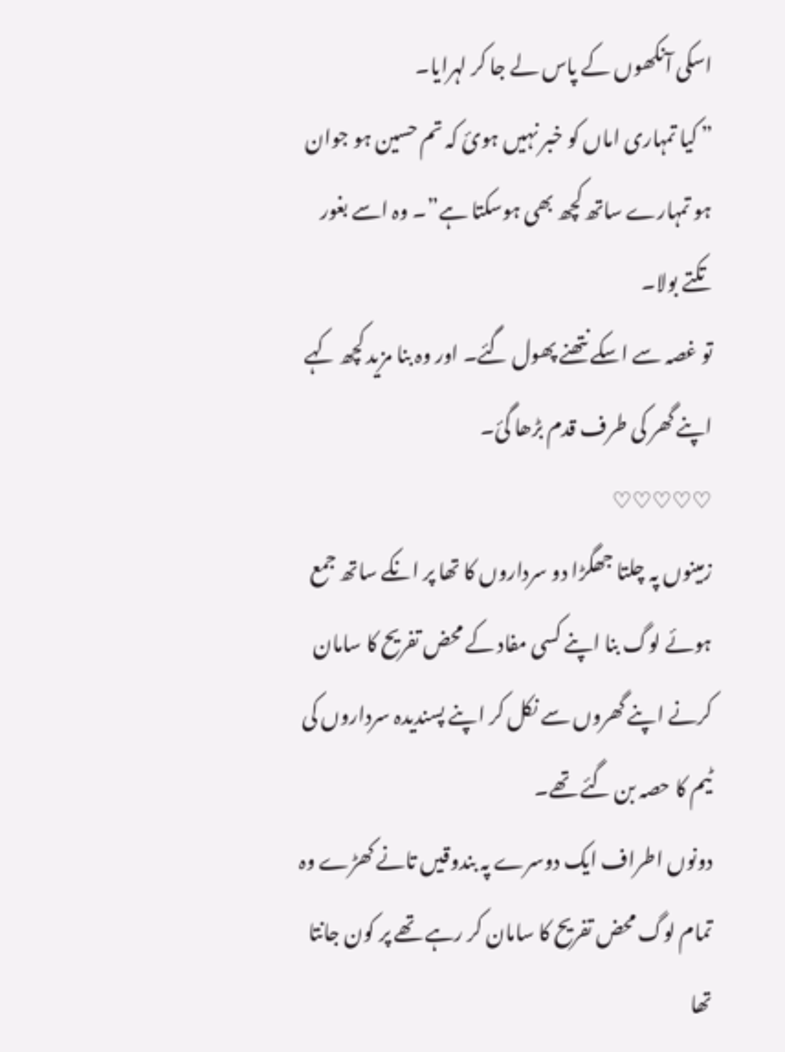اسکی آنکھوں کے پاس لے جا کر لہرایا۔
” کیا تمہاری اماں کو خبر نہیں ہوئ کہ تم حسین ہو جوان ہو تمہارے ساتھ کچھ بھی ہوسکتا ہے”۔ وہ اسے بغور تکتے بولا۔
تو غصہ سے اسکے نتھنے پھول گئے۔ اور وہ بنا مزید کچھ کہے اپنے گھر کی طرف قدم بڑھا گئ۔
♡♡♡♡♡
زمینوں پہ چلتا جھگڑا دو سرداروں کا تھا پر انکے ساتھ جمع ہوئے لوگ بنا اپنے کسی مفاد کے محض تفریح کا سامان کرنے اپنے گھروں سے نکل کر اپنے پسندیدہ سرداروں کی ٹیم کا حصہ بن گئے تھے۔
دونوں اطراف ایک دوسرے پہ بندوقیں تانے کھڑے وہ تمام لوگ محض تفریح کا سامان کر رہے تھے پر کون جانتا تھا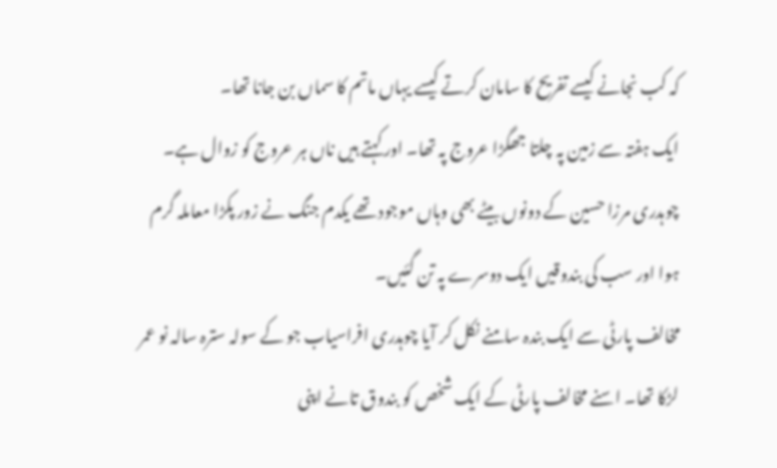کہ کب نجانے کیسے تفریح کا سامان کرتے کیسے یہاں ماتم کا سماں بن جانا تھا۔
ایک ہفتہ سے زمین پہ چلتا جھگڑا عروج پہ تھا۔ اور کہتے ہیں ناں ہر عروج کو زوال ہے۔ چوہدری مرزا حسین کے دونوں بیٹے بھی وہاں موجود تھے یکدم جنگ نے زور پکڑا معاملہ گرم ہوا اور سب کی بندوقیں ایک دوسرے پہ تن گئیں۔
مخالف پارٹی سے ایک بندہ سامنے نکل کر آیا چوہدری افراسیاب جو کے سولہ سترہ سالہ نو عمر لڑکا تھا۔ اسنے مخالف پارٹی کے ایک شخص کو بندوق تانے اپنی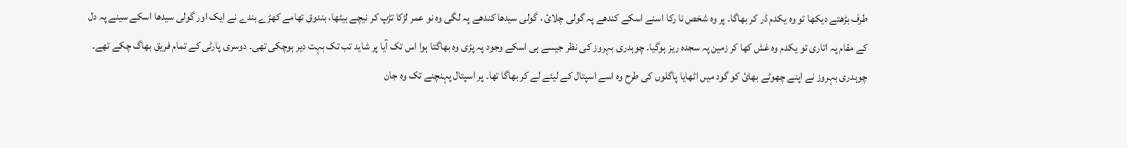طرف بڑھتے دیکھا تو وہ یکدم ڈر کر بھاگا۔ پر وہ شخص نا رکا اسنے اسکے کندھے پہ گولی چلائ ، گولی سیدھا کندھے پہ لگی وہ نو عمر لڑکا تڑپ کر نیچے بیٹھا، بندوق تھامے کھڑے بندے نے ایک اور گولی سیدھا اسکے سینے پہ دل کے مقام پہ اتاری تو یکدم وہ غش کھا کر زمین پہ سجدہ ریز ہوگیا۔ چوہدری بہروز کی نظر جیسے ہی اسکے وجود پہ پڑی وہ بھاگتا ہوا اس تک آیا پر شاید تب تک بہت دیر ہوچکی تھی۔ دوسری پارٹی کے تمام فریق بھاگ چکے تھے۔ چوہدری بہروز نے اپنے چھوٹے بھائ کو گود میں اٹھایا پاگلوں کی طرح وہ اسے اسپتال کے لیئے لے کر بھاگا تھا۔ پر اسپتال پہنچنے تک وہ جان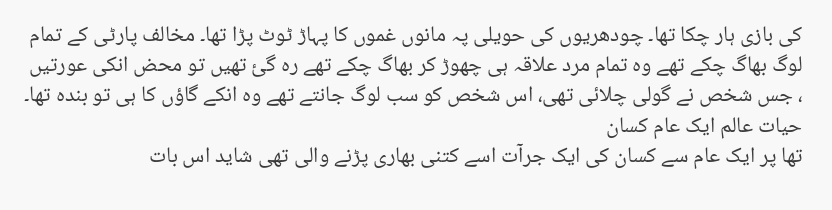کی بازی ہار چکا تھا۔ چودھریوں کی حویلی پہ مانوں غموں کا پہاڑ ٹوٹ پڑا تھا۔ مخالف پارٹی کے تمام لوگ بھاگ چکے تھے وہ تمام مرد علاقہ ہی چھوڑ کر بھاگ چکے تھے رہ گئ تھیں تو محض انکی عورتیں ، جس شخص نے گولی چلائی تھی، اس شخص کو سب لوگ جانتے تھے وہ انکے گاؤں کا ہی تو بندہ تھا۔ حیات عالم ایک عام کسان
تھا پر ایک عام سے کسان کی ایک جرآت اسے کتنی بھاری پڑنے والی تھی شاید اس بات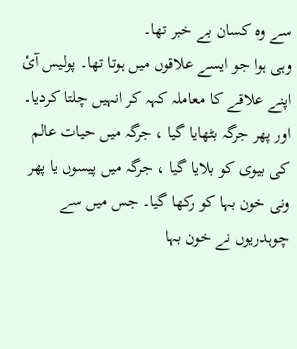سے وہ کسان بے خبر تھا۔
وہی ہوا جو ایسے علاقوں میں ہوتا تھا۔ پولیس آئ اپنے علاقے کا معاملہ کہہ کر انہیں چلتا کردیا۔ اور پھر جرگہ بٹھایا گیا ، جرگہ میں حیات عالم کی بیوی کو بلایا گیا ، جرگہ میں پیسوں یا پھر ونی خون بہا کو رکھا گیا۔ جس میں سے چوہدریوں نے خون بہا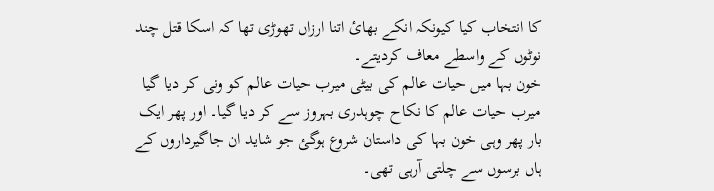کا انتخاب کیا کیونکہ انکے بھائ اتنا ارزاں تھوڑی تھا کہ اسکا قتل چند نوٹوں کے واسطے معاف کردیتے۔
خون بہا میں حیات عالم کی بیٹی میرب حیات عالم کو ونی کر دیا گیا میرب حیات عالم کا نکاح چوہدری بہروز سے کر دیا گیا۔ اور پھر ایک بار پھر وہی خون بہا کی داستان شروع ہوگئ جو شاید ان جاگیرداروں کے ہاں برسوں سے چلتی آرہی تھی۔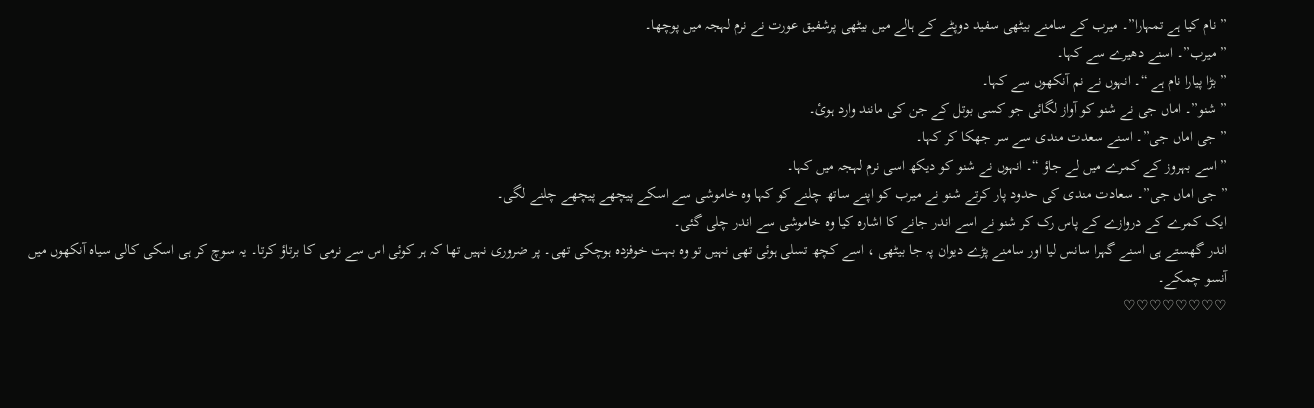” نام کیا ہے تمہارا”۔ میرب کے سامنے بیٹھی سفید دوپٹے کے ہالے میں بیٹھی پرشفیق عورت نے نرم لہجہ میں پوچھا۔
” میرب”۔ اسنے دھیرے سے کہا۔
” بڑا پیارا نام ہے “۔ انہوں نے نم آنکھوں سے کہا۔
” شنو”۔ اماں جی نے شنو کو آواز لگائی جو کسی بوتل کے جن کی مانند وارد ہوئ۔
” جی اماں جی”۔ اسنے سعدت مندی سے سر جھکا کر کہا۔
” اسے بہروز کے کمرے میں لے جاؤ “۔ انہوں نے شنو کو دیکھ اسی نرم لہجہ میں کہا۔
” جی اماں جی”۔ سعادت مندی کی حدود پار کرتے شنو نے میرب کو اپنے ساتھ چلنے کو کہا وہ خاموشی سے اسکے پیچھے پیچھے چلنے لگی۔
ایک کمرے کے دروازے کے پاس رک کر شنو نے اسے اندر جانے کا اشارہ کیا وہ خاموشی سے اندر چلی گئی۔
اندر گھستے ہی اسنے گہرا سانس لیا اور سامنے پڑے دیوان پہ جا بیٹھی ، اسے کچھ تسلی ہوئی تھی نہیں تو وہ بہت خوفزدہ ہوچکی تھی۔ پر ضروری نہیں تھا کہ ہر کوئی اس سے نرمی کا برتاؤ کرتا۔ یہ سوچ کر ہی اسکی کالی سیاہ آنکھوں میں آنسو چمکے۔
♡♡♡♡♡♡♡♡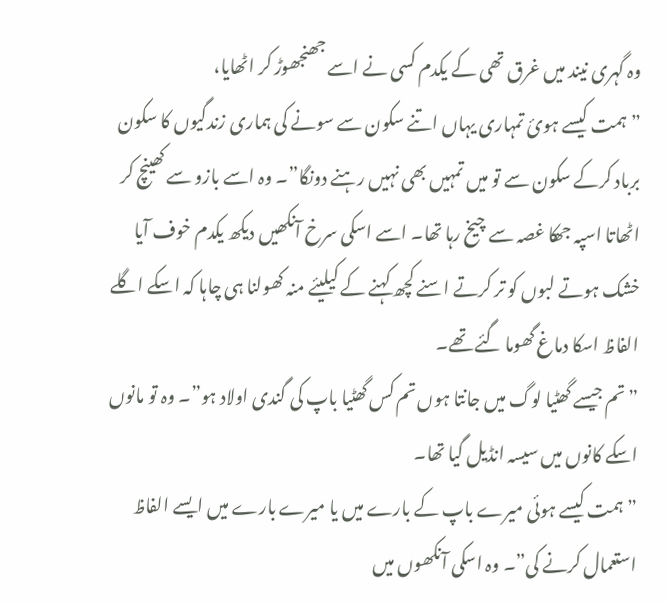وہ گہری نیند میں غرق تھی کے یکدم کسی نے اسے جھنجھوڑ کر اٹھایا،
” ہمت کیسے ہوئ تمہاری یہاں اتنے سکون سے سونے کی ہماری زندگیوں کا سکون برباد کرکے سکون سے تو میں تمہیں بھی نہیں رہنے دونگا”۔ وہ اسے بازو سے کھینچ کر اٹھاتا اسپہ جھکا غصہ سے چیخ رہا تھا۔ اسے اسکی سرخ آنکھیں دیکھ یکدم خوف آیا خشک ہوتے لبوں کو تر کرتے اسنے کچھ کہنے کے کیلیئے منہ کھولنا ہی چاہا کہ اسکے اگلے الفاظ اسکا دماغ گھوما گئے تھے۔
” تم جیسے گھٹیا لوگ میں جانتا ہوں تم کس گھٹیا باپ کی گندی اولاد ہو”۔ وہ تو مانوں اسکے کانوں میں سیسہ انڈیل گیا تھا۔
” ہمت کیسے ہوئی میرے باپ کے بارے میں یا میرے بارے میں ایسے الفاظ استعمال کرنے کی”۔ وہ اسکی آنکھوں میں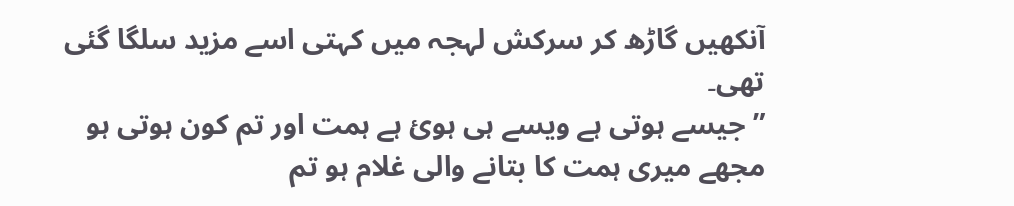آنکھیں گاڑھ کر سرکش لہجہ میں کہتی اسے مزید سلگا گئی تھی۔
” جیسے ہوتی ہے ویسے ہی ہوئ ہے ہمت اور تم کون ہوتی ہو مجھے میری ہمت کا بتانے والی غلام ہو تم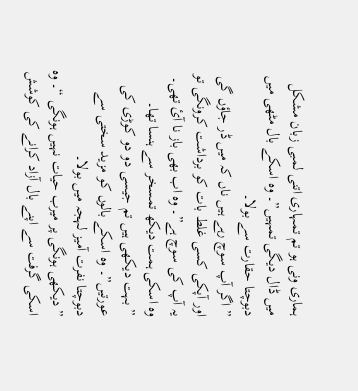ہماری ونی ہو تم تمہاری اتنی لمبی زبان مشکل میں ڈال دیگی تمہیں”۔ وہ اسکے بال مٹھی میں دبوچتا حقارت سے بولا۔
” اگر آپ سوچ رہے ہیں ناں کہ میں ڈر جاؤں گی اور آپکی کسی غلط بات کو برداشت کرونگی تو یہ آپ کی سوچ ہے”۔ وہ اب بھی باز نا آئ تھی۔ وہ اسکی ہمت دیکھ تمسخر سے ہنسا تھا۔
” بہت دیکھی ہیں تم جیسی دو دو کوڑی کی عورتیں”۔ وہ اسکے بالوں کو مزید سختی سے دبوچتا نفرت آمیز لہجہ میں بولا۔
” دیکھی ہونگی پر میرب حیات نہیں ہونگی “۔ وہ اسکی گرفت سے اپنے بال آزاد کرانے کی کوشش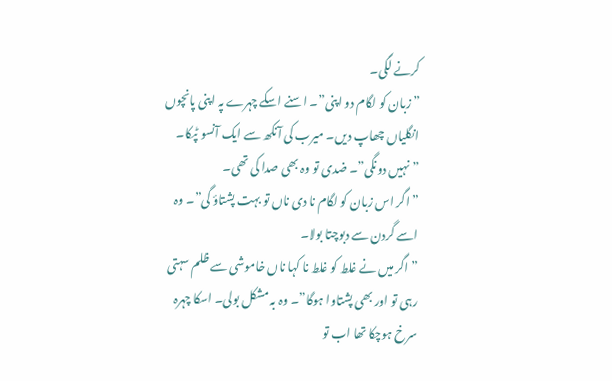کرنے لگی۔
” زبان کو لگام دو اپنی”۔ اسنے اسکے چہرے پہ اپنی پانچوں انگلیاں چھاپ دیں۔ میرب کی آنکھ سے ایک آنسو ٹپکا۔
” نہیں دونگی”۔ ضدی تو وہ بھی صدا کی تھی۔
” اگر اس زبان کو لگام نا دی ناں تو بہت پشتاؤ گی”۔ وہ اسے گردن سے دبوچتا بولا۔
” اگر میں نے غلط کو غلط نا کہا ناں خاموشی سے ظلم سہتی رہی تو اور بھی پشتاوا ہوگا”۔ وہ بہ مشکل بولی۔ اسکا چہرہ سرخ ہوچکا تھا اب تو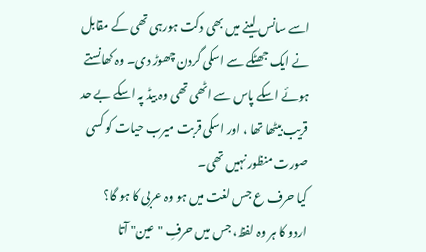اسے سانس لینے میں بھی دکت ہورہی تھی کے مقابل نے ایک جھٹکے سے اسکی گردن چھوڑ دی۔ وہ کھانستے ہوئے اسکے پاس سے اٹھی تھی وہ بیڈ پہ اسکے بے حد قریب بیٹھا تھا ، اور اسکی قربت میرب حیات کو کسی صورت منظور نہیں تھی۔
کیا حرف ع جس لغت میں ہو وہ عربی کا ہو گا؟
اردو کا ہر وہ لفظ، جس میں حرفِ "عین" آتا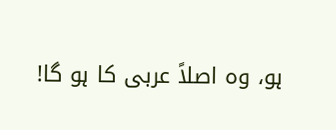ہو، وہ اصلاً عربی کا ہو گا!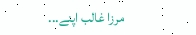مرزا غالب اپنے...